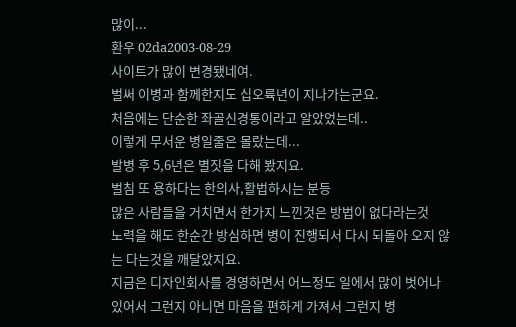많이...
환우 02da2003-08-29
사이트가 많이 변경됐네여.
벌써 이병과 함께한지도 십오륙년이 지나가는군요.
처음에는 단순한 좌골신경통이라고 알았었는데..
이렇게 무서운 병일줄은 몰랐는데...
발병 후 5,6년은 별짓을 다해 봤지요.
벌침 또 용하다는 한의사,활법하시는 분등
많은 사람들을 거치면서 한가지 느낀것은 방법이 없다라는것
노력을 해도 한순간 방심하면 병이 진행되서 다시 되돌아 오지 않는 다는것을 깨달았지요.
지금은 디자인회사를 경영하면서 어느정도 일에서 많이 벗어나
있어서 그런지 아니면 마음을 편하게 가져서 그런지 병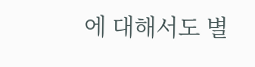에 대해서도 별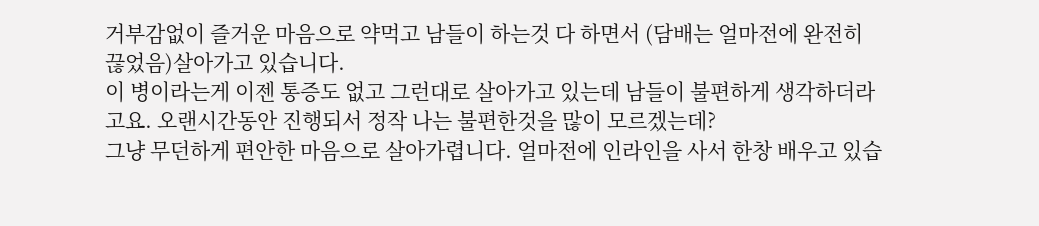거부감없이 즐거운 마음으로 약먹고 남들이 하는것 다 하면서 (담배는 얼마전에 완전히 끊었음)살아가고 있습니다.
이 병이라는게 이젠 통증도 없고 그런대로 살아가고 있는데 남들이 불편하게 생각하더라고요. 오랜시간동안 진행되서 정작 나는 불편한것을 많이 모르겠는데?
그냥 무던하게 편안한 마음으로 살아가렵니다. 얼마전에 인라인을 사서 한창 배우고 있습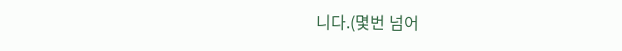니다.(몇번 넘어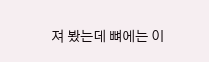져 봤는데 뼈에는 이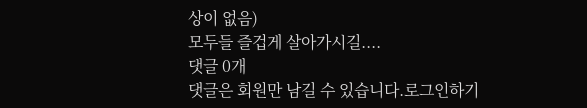상이 없음)
모두들 즐겁게 살아가시길....
댓글 0개
댓글은 회원만 남길 수 있습니다.로그인하기